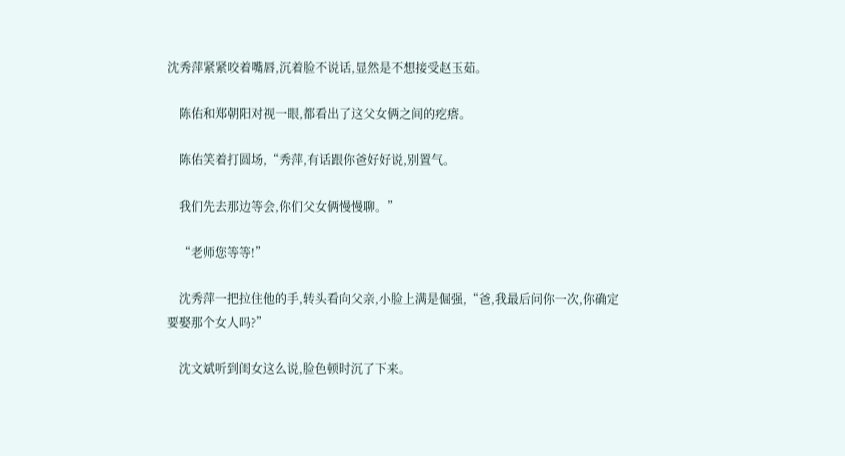沈秀萍紧紧咬着嘴唇,沉着脸不说话,显然是不想接受赵玉茹。

    陈佑和郑朝阳对视一眼,都看出了这父女俩之间的疙瘩。

    陈佑笑着打圆场,“秀萍,有话跟你爸好好说,别置气。

    我们先去那边等会,你们父女俩慢慢聊。”

    “老师您等等!”

    沈秀萍一把拉住他的手,转头看向父亲,小脸上满是倔强,“爸,我最后问你一次,你确定要娶那个女人吗?”

    沈文斌听到闺女这么说,脸色顿时沉了下来。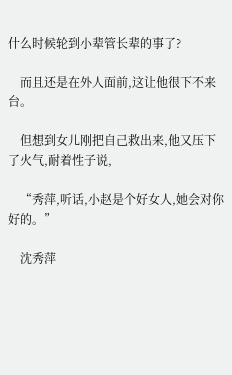什么时候轮到小辈管长辈的事了?

    而且还是在外人面前,这让他很下不来台。

    但想到女儿刚把自己救出来,他又压下了火气,耐着性子说,

    “秀萍,听话,小赵是个好女人,她会对你好的。”

    沈秀萍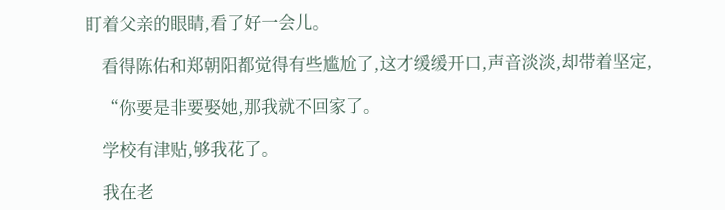盯着父亲的眼睛,看了好一会儿。

    看得陈佑和郑朝阳都觉得有些尴尬了,这才缓缓开口,声音淡淡,却带着坚定,

    “你要是非要娶她,那我就不回家了。

    学校有津贴,够我花了。

    我在老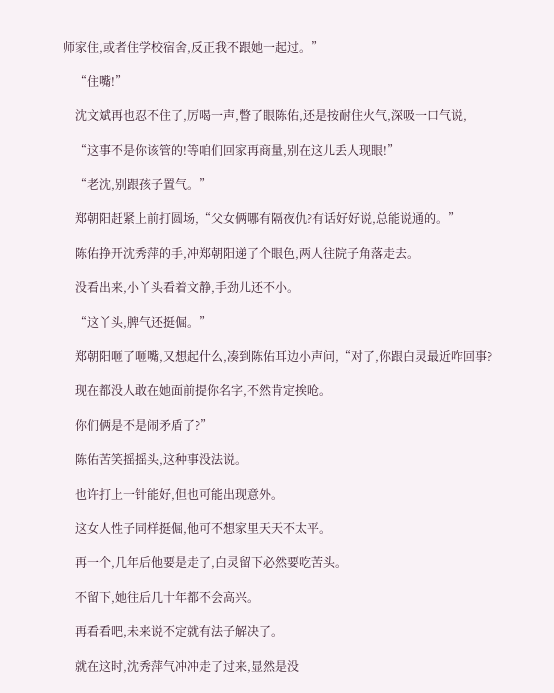师家住,或者住学校宿舍,反正我不跟她一起过。”

    “住嘴!”

    沈文斌再也忍不住了,厉喝一声,瞥了眼陈佑,还是按耐住火气,深吸一口气说,

    “这事不是你该管的!等咱们回家再商量,别在这儿丢人现眼!”

    “老沈,别跟孩子置气。”

    郑朝阳赶紧上前打圆场,“父女俩哪有隔夜仇?有话好好说,总能说通的。”

    陈佑挣开沈秀萍的手,冲郑朝阳递了个眼色,两人往院子角落走去。

    没看出来,小丫头看着文静,手劲儿还不小。

    “这丫头,脾气还挺倔。”

    郑朝阳咂了咂嘴,又想起什么,凑到陈佑耳边小声问,“对了,你跟白灵最近咋回事?

    现在都没人敢在她面前提你名字,不然肯定挨呛。

    你们俩是不是闹矛盾了?”

    陈佑苦笑摇摇头,这种事没法说。

    也许打上一针能好,但也可能出现意外。

    这女人性子同样挺倔,他可不想家里天天不太平。

    再一个,几年后他要是走了,白灵留下必然要吃苦头。

    不留下,她往后几十年都不会高兴。

    再看看吧,未来说不定就有法子解决了。

    就在这时,沈秀萍气冲冲走了过来,显然是没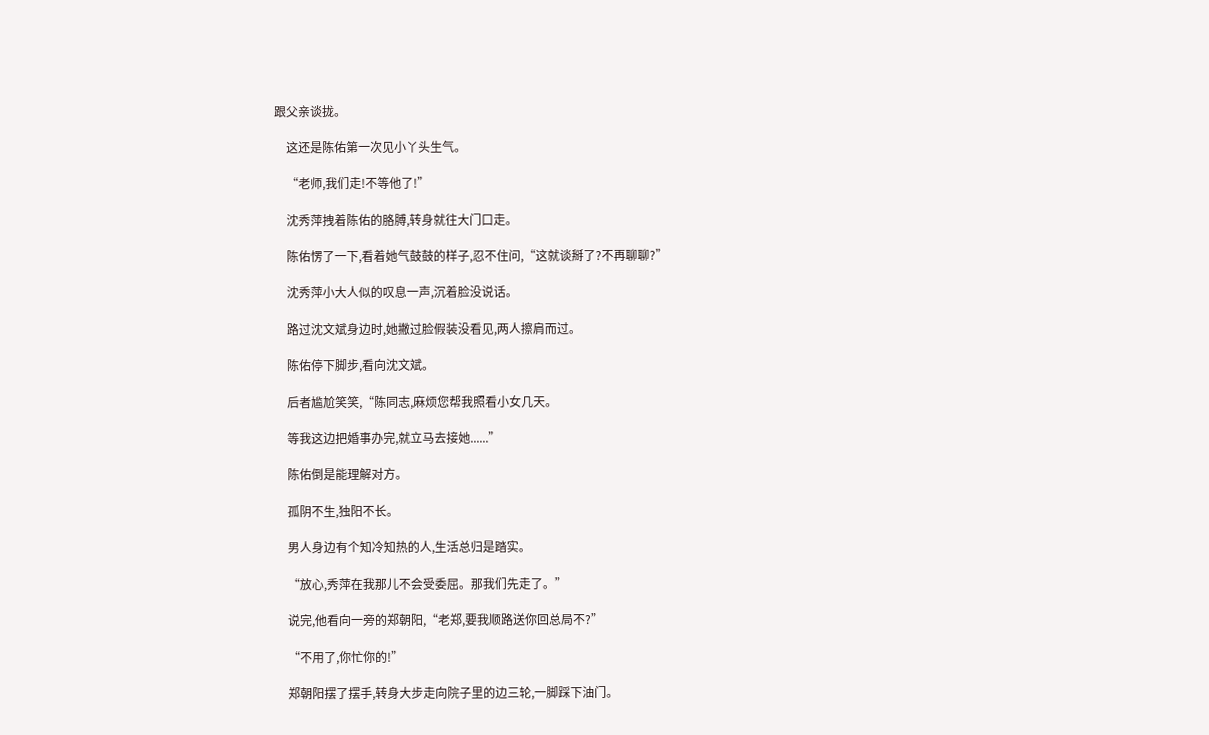跟父亲谈拢。

    这还是陈佑第一次见小丫头生气。

    “老师,我们走!不等他了!”

    沈秀萍拽着陈佑的胳膊,转身就往大门口走。

    陈佑愣了一下,看着她气鼓鼓的样子,忍不住问,“这就谈掰了?不再聊聊?”

    沈秀萍小大人似的叹息一声,沉着脸没说话。

    路过沈文斌身边时,她撇过脸假装没看见,两人擦肩而过。

    陈佑停下脚步,看向沈文斌。

    后者尴尬笑笑,“陈同志,麻烦您帮我照看小女几天。

    等我这边把婚事办完,就立马去接她......”

    陈佑倒是能理解对方。

    孤阴不生,独阳不长。

    男人身边有个知冷知热的人,生活总归是踏实。

    “放心,秀萍在我那儿不会受委屈。那我们先走了。”

    说完,他看向一旁的郑朝阳,“老郑,要我顺路送你回总局不?”

    “不用了,你忙你的!”

    郑朝阳摆了摆手,转身大步走向院子里的边三轮,一脚踩下油门。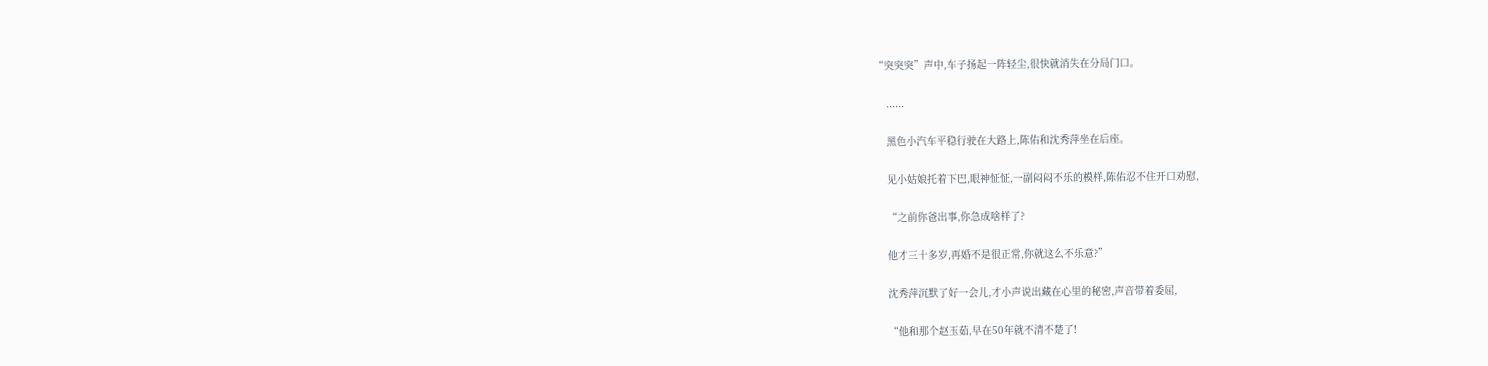“突突突”声中,车子扬起一阵轻尘,很快就消失在分局门口。

    ......

    黑色小汽车平稳行驶在大路上,陈佑和沈秀萍坐在后座。

    见小姑娘托着下巴,眼神怔怔,一副闷闷不乐的模样,陈佑忍不住开口劝慰,

    “之前你爸出事,你急成啥样了?

    他才三十多岁,再婚不是很正常,你就这么不乐意?”

    沈秀萍沉默了好一会儿,才小声说出藏在心里的秘密,声音带着委屈,

    “他和那个赵玉茹,早在50年就不清不楚了!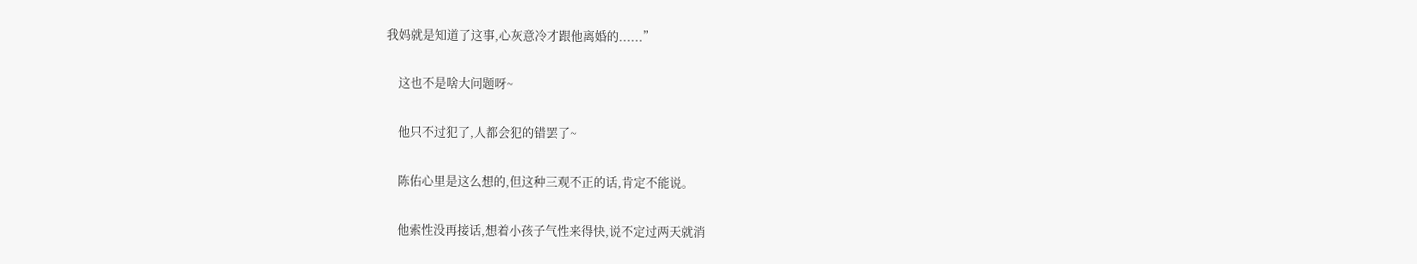我妈就是知道了这事,心灰意冷才跟他离婚的......”

    这也不是啥大问题呀~

    他只不过犯了,人都会犯的错罢了~

    陈佑心里是这么想的,但这种三观不正的话,肯定不能说。

    他索性没再接话,想着小孩子气性来得快,说不定过两天就消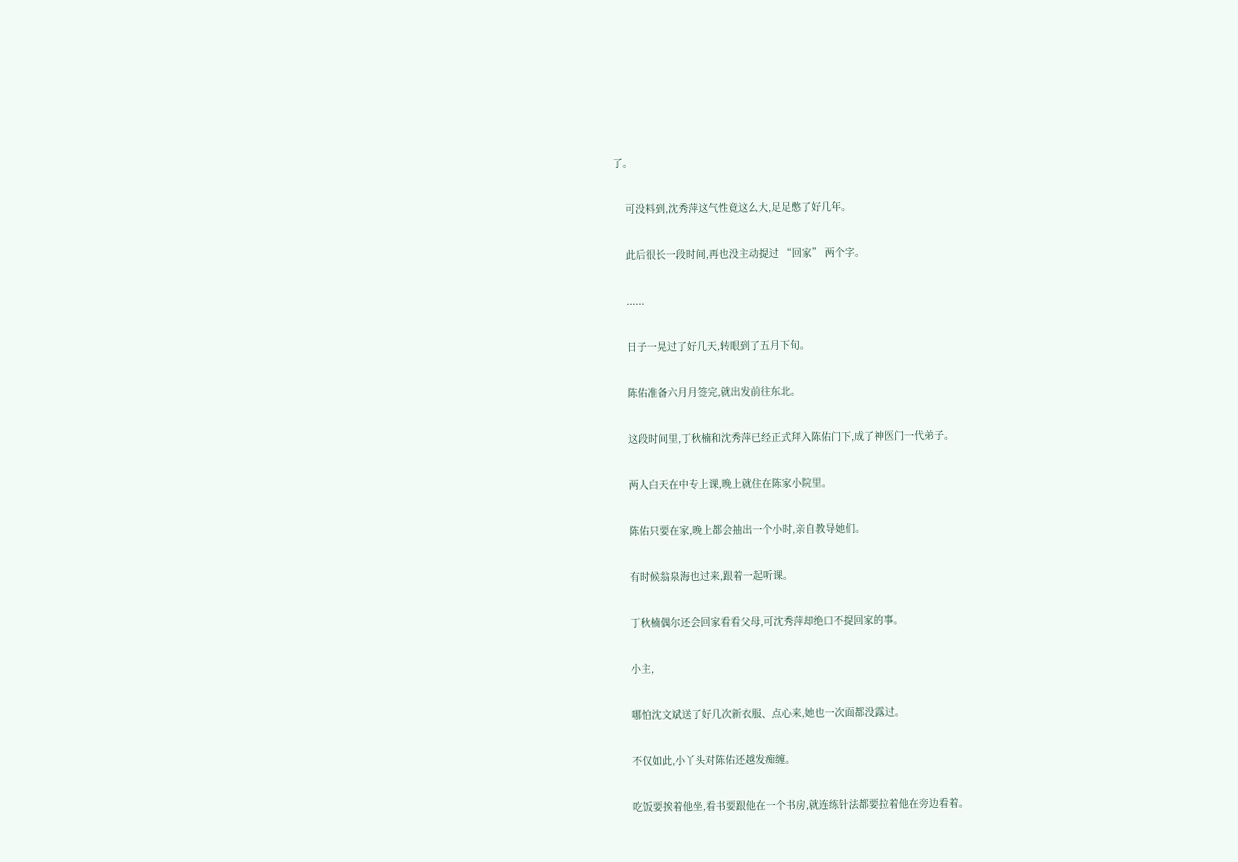了。

    可没料到,沈秀萍这气性竟这么大,足足憋了好几年。

    此后很长一段时间,再也没主动提过 “回家” 两个字。

    ......

    日子一晃过了好几天,转眼到了五月下旬。

    陈佑准备六月月签完,就出发前往东北。

    这段时间里,丁秋楠和沈秀萍已经正式拜入陈佑门下,成了神医门一代弟子。

    两人白天在中专上课,晚上就住在陈家小院里。

    陈佑只要在家,晚上都会抽出一个小时,亲自教导她们。

    有时候翁泉海也过来,跟着一起听课。

    丁秋楠偶尔还会回家看看父母,可沈秀萍却绝口不提回家的事。

    小主,

    哪怕沈文斌送了好几次新衣服、点心来,她也一次面都没露过。

    不仅如此,小丫头对陈佑还越发痴缠。

    吃饭要挨着他坐,看书要跟他在一个书房,就连练针法都要拉着他在旁边看着。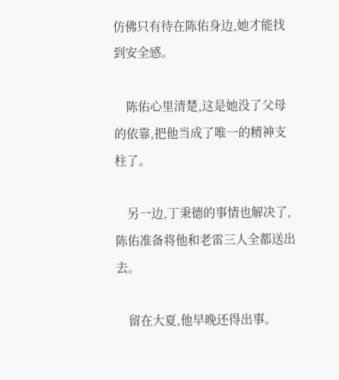仿佛只有待在陈佑身边,她才能找到安全感。

    陈佑心里清楚,这是她没了父母的依靠,把他当成了唯一的精神支柱了。

    另一边,丁秉德的事情也解决了,陈佑准备将他和老雷三人全都送出去。

    留在大夏,他早晚还得出事。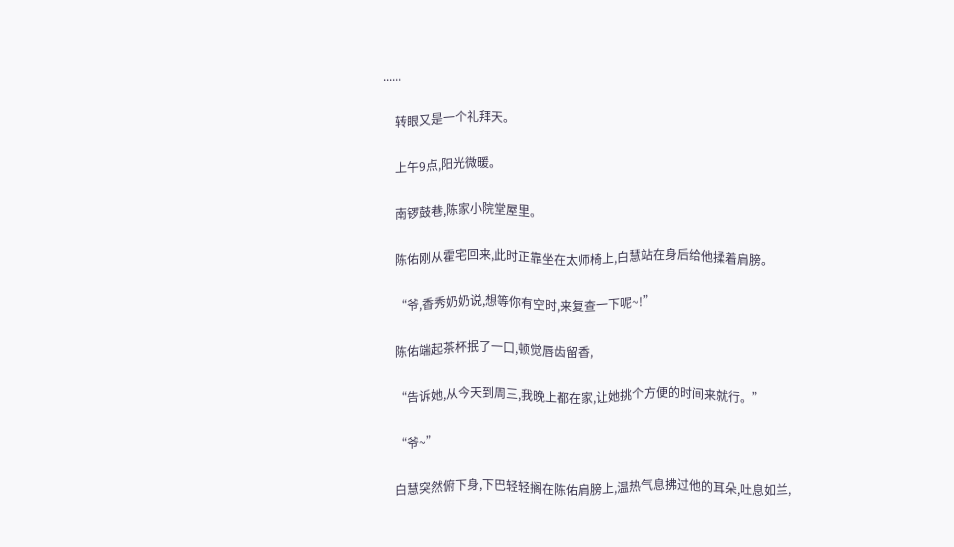......

    转眼又是一个礼拜天。

    上午9点,阳光微暖。

    南锣鼓巷,陈家小院堂屋里。

    陈佑刚从霍宅回来,此时正靠坐在太师椅上,白慧站在身后给他揉着肩膀。

    “爷,香秀奶奶说,想等你有空时,来复查一下呢~!”

    陈佑端起茶杯抿了一口,顿觉唇齿留香,

    “告诉她,从今天到周三,我晚上都在家,让她挑个方便的时间来就行。”

    “爷~”

    白慧突然俯下身,下巴轻轻搁在陈佑肩膀上,温热气息拂过他的耳朵,吐息如兰,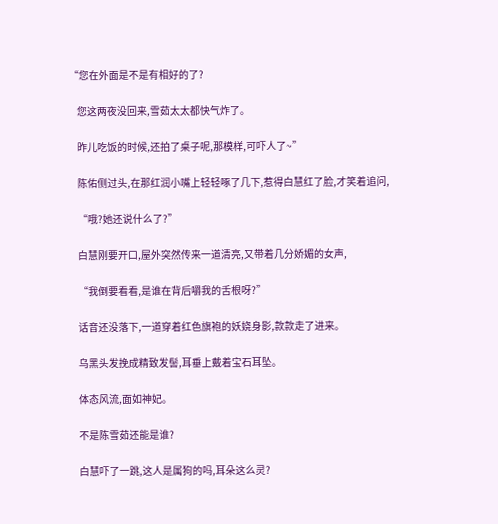“您在外面是不是有相好的了?

    您这两夜没回来,雪茹太太都快气炸了。

    昨儿吃饭的时候,还拍了桌子呢,那模样,可吓人了~”

    陈佑侧过头,在那红润小嘴上轻轻啄了几下,惹得白慧红了脸,才笑着追问,

    “哦?她还说什么了?”

    白慧刚要开口,屋外突然传来一道清亮,又带着几分娇媚的女声,

    “我倒要看看,是谁在背后嚼我的舌根呀?”

    话音还没落下,一道穿着红色旗袍的妖娆身影,款款走了进来。

    乌黑头发挽成精致发髻,耳垂上戴着宝石耳坠。

    体态风流,面如神妃。

    不是陈雪茹还能是谁?

    白慧吓了一跳,这人是属狗的吗,耳朵这么灵?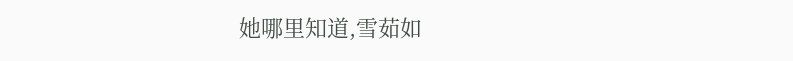她哪里知道,雪茹如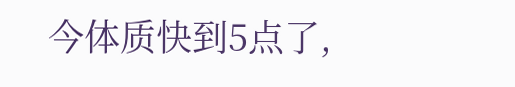今体质快到5点了,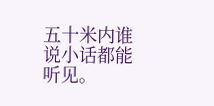五十米内谁说小话都能听见。